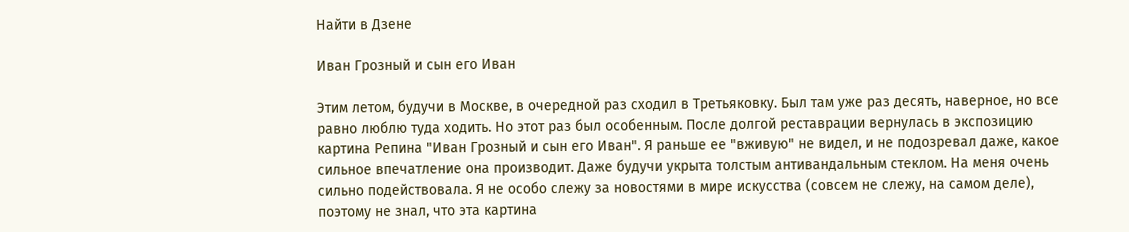Найти в Дзене

Иван Грозный и сын его Иван

Этим летом, будучи в Москве, в очередной раз сходил в Третьяковку. Был там уже раз десять, наверное, но все равно люблю туда ходить. Но этот раз был особенным. После долгой реставрации вернулась в экспозицию картина Репина "Иван Грозный и сын его Иван". Я раньше ее "вживую" не видел, и не подозревал даже, какое сильное впечатление она производит. Даже будучи укрыта толстым антивандальным стеклом. На меня очень сильно подействовала. Я не особо слежу за новостями в мире искусства (совсем не слежу, на самом деле), поэтому не знал, что эта картина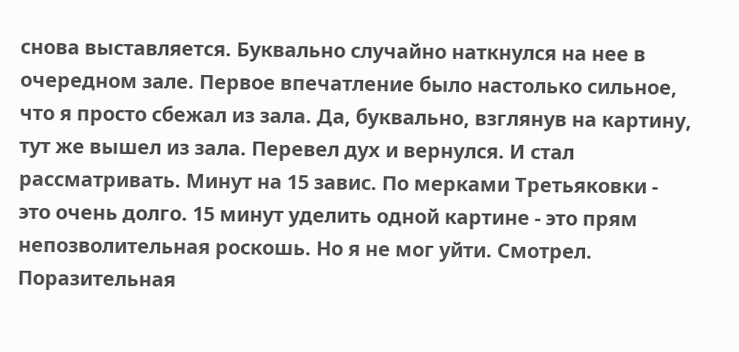снова выставляется. Буквально случайно наткнулся на нее в очередном зале. Первое впечатление было настолько сильное, что я просто сбежал из зала. Да, буквально, взглянув на картину, тут же вышел из зала. Перевел дух и вернулся. И стал рассматривать. Минут на 15 завис. По мерками Третьяковки - это очень долго. 15 минут уделить одной картине - это прям непозволительная роскошь. Но я не мог уйти. Смотрел. Поразительная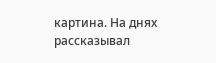картина. На днях рассказывал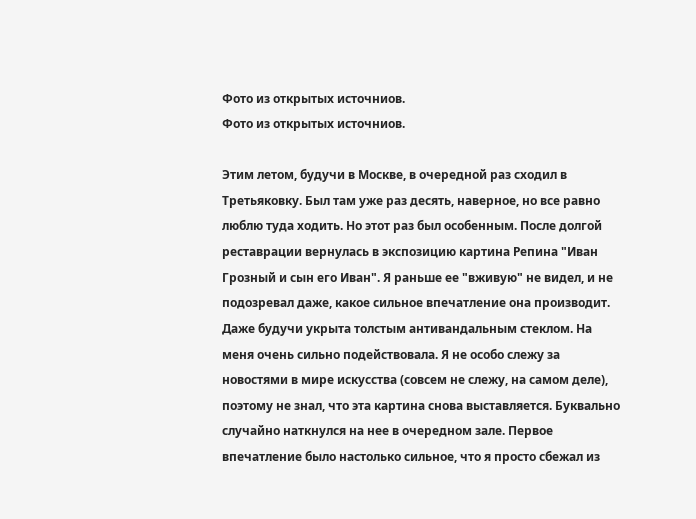Фото из открытых источниов.
Фото из открытых источниов.

Этим летом, будучи в Москве, в очередной раз сходил в Третьяковку. Был там уже раз десять, наверное, но все равно люблю туда ходить. Но этот раз был особенным. После долгой реставрации вернулась в экспозицию картина Репина "Иван Грозный и сын его Иван". Я раньше ее "вживую" не видел, и не подозревал даже, какое сильное впечатление она производит. Даже будучи укрыта толстым антивандальным стеклом. На меня очень сильно подействовала. Я не особо слежу за новостями в мире искусства (совсем не слежу, на самом деле), поэтому не знал, что эта картина снова выставляется. Буквально случайно наткнулся на нее в очередном зале. Первое впечатление было настолько сильное, что я просто сбежал из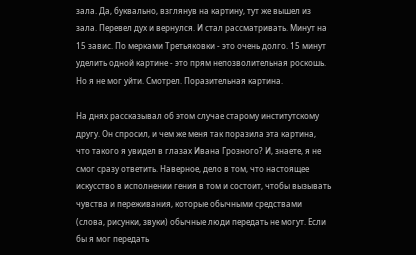зала. Да, буквально, взглянув на картину, тут же вышел из зала. Перевел дух и вернулся. И стал рассматривать. Минут на 15 завис. По мерками Третьяковки - это очень долго. 15 минут уделить одной картине - это прям непозволительная роскошь. Но я не мог уйти. Смотрел. Поразительная картина.

На днях рассказывал об этом случае старому институтскому другу. Он спросил, и чем же меня так поразила эта картина, что такого я увидел в глазах Ивана Грозного? И, знаете, я не смог сразу ответить. Наверное, дело в том, что настоящее искусство в исполнении гения в том и состоит, чтобы вызывать чувства и переживания, которые обычными средствами (слова, рисунки, звуки) обычные люди передать не могут. Если бы я мог передать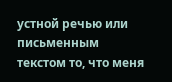устной речью или письменным текстом то, что меня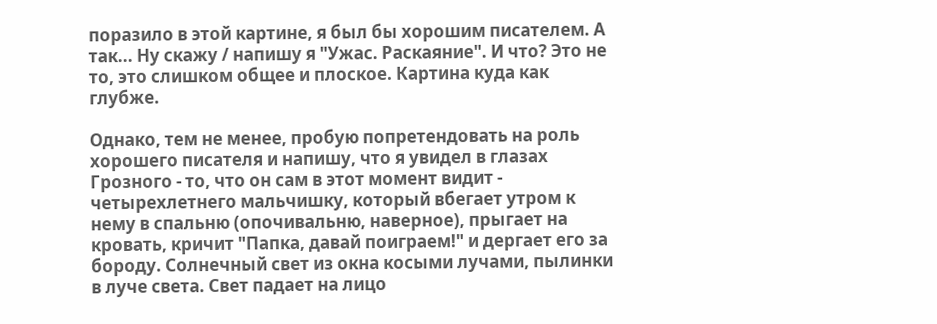поразило в этой картине, я был бы хорошим писателем. А так... Ну скажу / напишу я "Ужас. Раскаяние". И что? Это не то, это слишком общее и плоское. Картина куда как глубже.

Однако, тем не менее, пробую попретендовать на роль хорошего писателя и напишу, что я увидел в глазах Грозного - то, что он сам в этот момент видит - четырехлетнего мальчишку, который вбегает утром к нему в спальню (опочивальню, наверное), прыгает на кровать, кричит "Папка, давай поиграем!" и дергает его за бороду. Солнечный свет из окна косыми лучами, пылинки в луче света. Свет падает на лицо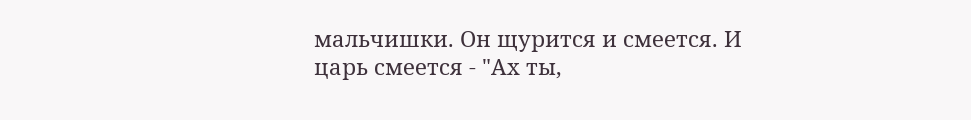мальчишки. Он щурится и смеется. И царь смеется - "Ах ты,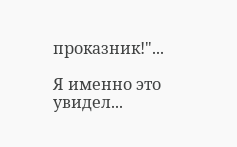проказник!"...

Я именно это увидел...